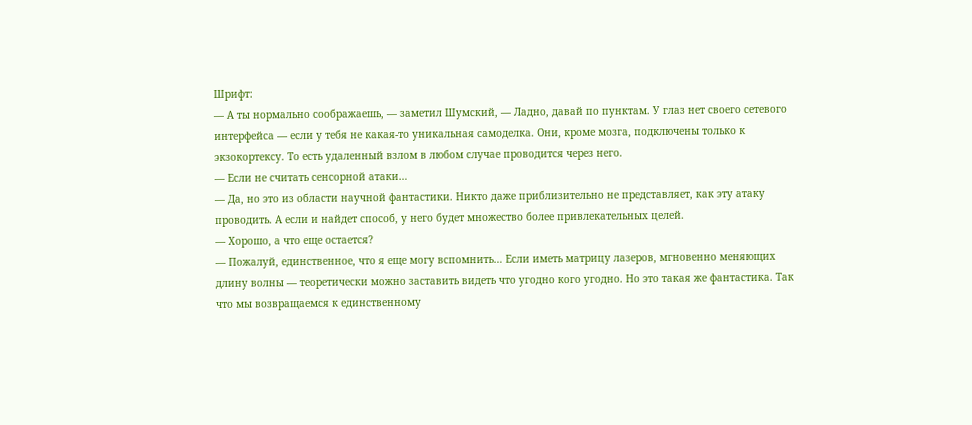Шрифт:
— А ты нормально соображаешь, — заметил Шумский, — Ладно, давай по пунктам. У глаз нет своего сетевого интерфейса — если у тебя не какая-то уникальная самоделка. Они, кроме мозга, подключены только к экзокортексу. То есть удаленный взлом в любом случае проводится через него.
— Если не считать сенсорной атаки…
— Да, но это из области научной фантастики. Никто даже приблизительно не представляет, как эту атаку проводить. А если и найдет способ, у него будет множество более привлекательных целей.
— Хорошо, а что еще остается?
— Пожалуй, единственное, что я еще могу вспомнить… Если иметь матрицу лазеров, мгновенно меняющих длину волны — теоретически можно заставить видеть что угодно кого угодно. Но это такая же фантастика. Так что мы возвращаемся к единственному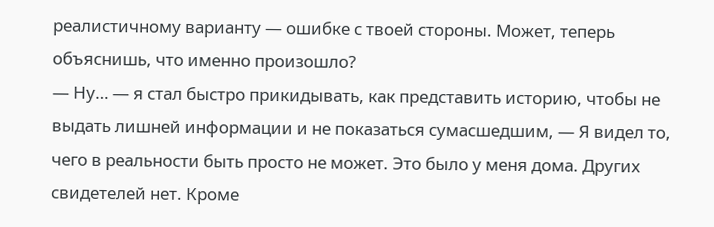реалистичному варианту — ошибке с твоей стороны. Может, теперь объяснишь, что именно произошло?
— Ну… — я стал быстро прикидывать, как представить историю, чтобы не выдать лишней информации и не показаться сумасшедшим, — Я видел то, чего в реальности быть просто не может. Это было у меня дома. Других свидетелей нет. Кроме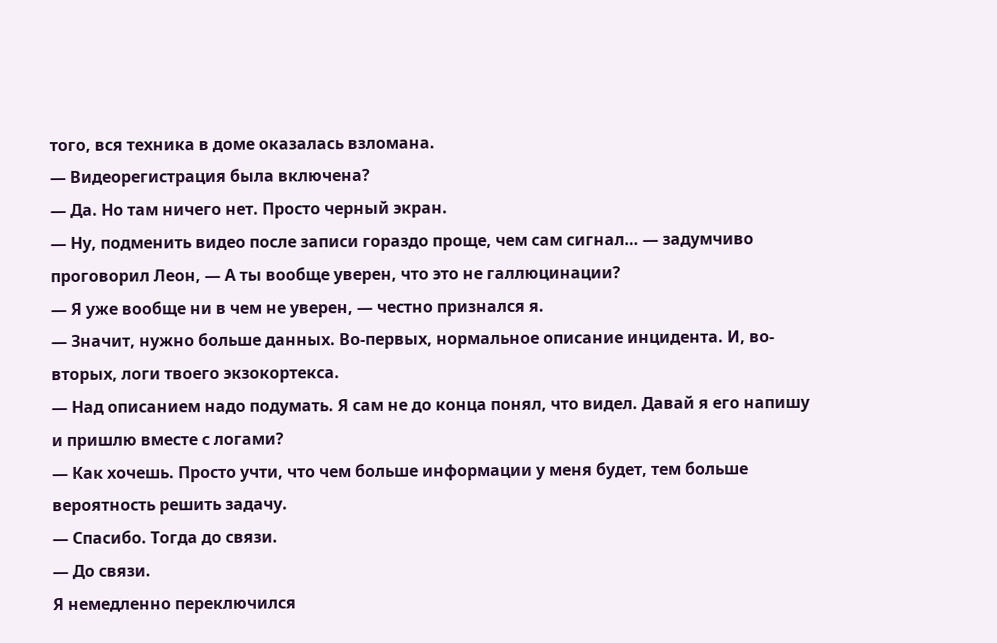того, вся техника в доме оказалась взломана.
— Видеорегистрация была включена?
— Да. Но там ничего нет. Просто черный экран.
— Ну, подменить видео после записи гораздо проще, чем сам сигнал… — задумчиво проговорил Леон, — А ты вообще уверен, что это не галлюцинации?
— Я уже вообще ни в чем не уверен, — честно признался я.
— Значит, нужно больше данных. Во-первых, нормальное описание инцидента. И, во-вторых, логи твоего экзокортекса.
— Над описанием надо подумать. Я сам не до конца понял, что видел. Давай я его напишу и пришлю вместе с логами?
— Как хочешь. Просто учти, что чем больше информации у меня будет, тем больше вероятность решить задачу.
— Спасибо. Тогда до связи.
— До связи.
Я немедленно переключился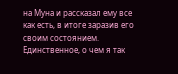на Муна и рассказал ему все как есть, в итоге заразив его своим состоянием. Единственное, о чем я так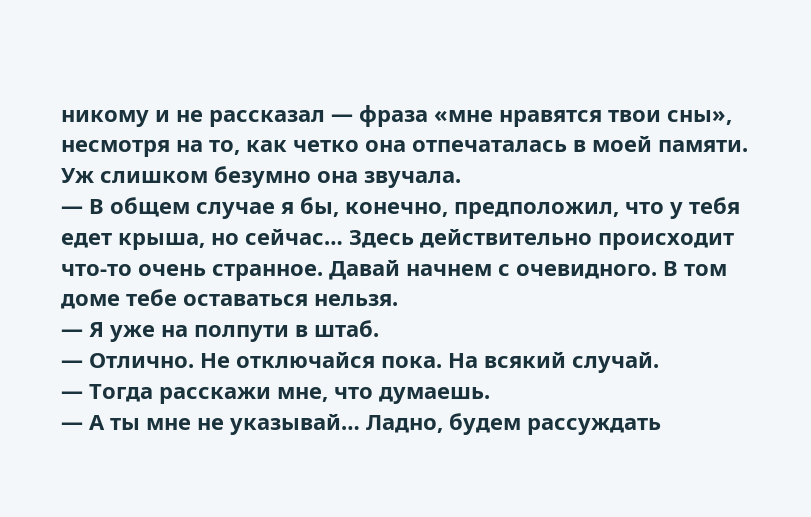никому и не рассказал — фраза «мне нравятся твои сны», несмотря на то, как четко она отпечаталась в моей памяти. Уж слишком безумно она звучала.
— В общем случае я бы, конечно, предположил, что у тебя едет крыша, но сейчас… Здесь действительно происходит что-то очень странное. Давай начнем с очевидного. В том доме тебе оставаться нельзя.
— Я уже на полпути в штаб.
— Отлично. Не отключайся пока. На всякий случай.
— Тогда расскажи мне, что думаешь.
— А ты мне не указывай… Ладно, будем рассуждать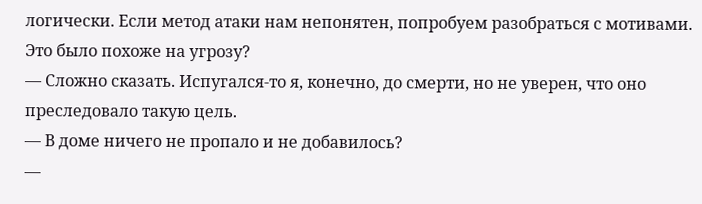логически. Если метод атаки нам непонятен, попробуем разобраться с мотивами. Это было похоже на угрозу?
— Сложно сказать. Испугался-то я, конечно, до смерти, но не уверен, что оно преследовало такую цель.
— В доме ничего не пропало и не добавилось?
—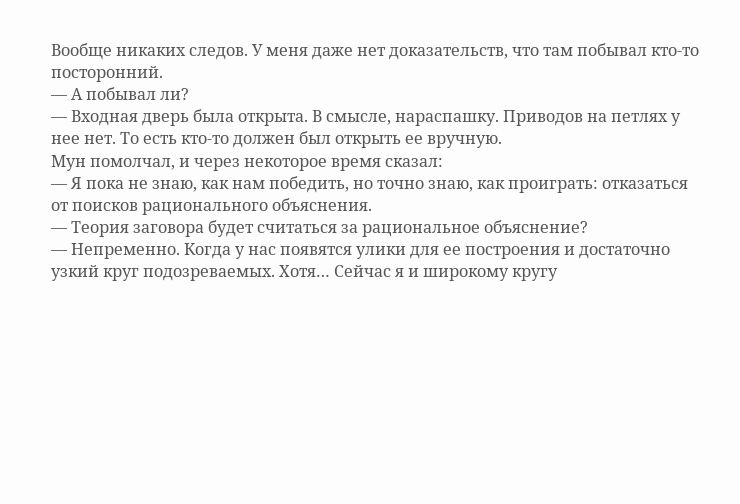Вообще никаких следов. У меня даже нет доказательств, что там побывал кто-то посторонний.
— А побывал ли?
— Входная дверь была открыта. В смысле, нараспашку. Приводов на петлях у нее нет. То есть кто-то должен был открыть ее вручную.
Мун помолчал, и через некоторое время сказал:
— Я пока не знаю, как нам победить, но точно знаю, как проиграть: отказаться от поисков рационального объяснения.
— Теория заговора будет считаться за рациональное объяснение?
— Непременно. Когда у нас появятся улики для ее построения и достаточно узкий круг подозреваемых. Хотя… Сейчас я и широкому кругу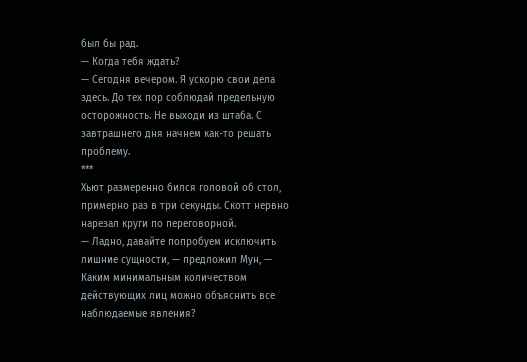был бы рад.
— Когда тебя ждать?
— Сегодня вечером. Я ускорю свои дела здесь. До тех пор соблюдай предельную осторожность. Не выходи из штаба. С завтрашнего дня начнем как-то решать проблему.
***
Хьют размеренно бился головой об стол, примерно раз в три секунды. Скотт нервно нарезал круги по переговорной.
— Ладно, давайте попробуем исключить лишние сущности, — предложил Мун, — Каким минимальным количеством действующих лиц можно объяснить все наблюдаемые явления?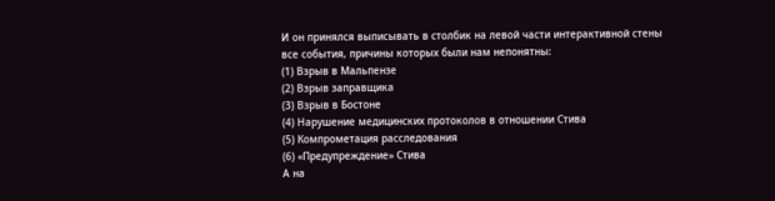И он принялся выписывать в столбик на левой части интерактивной стены все события, причины которых были нам непонятны:
(1) Взрыв в Мальпензе
(2) Взрыв заправщика
(3) Взрыв в Бостоне
(4) Нарушение медицинских протоколов в отношении Стива
(5) Компрометация расследования
(6) «Предупреждение» Стива
А на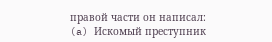правой части он написал:
(a) Искомый преступник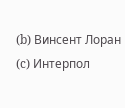(b) Винсент Лоран
(c) Интерпол